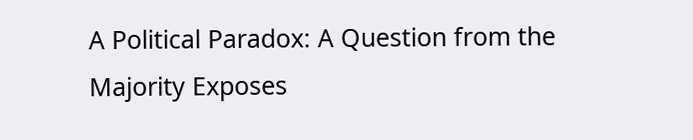A Political Paradox: A Question from the Majority Exposes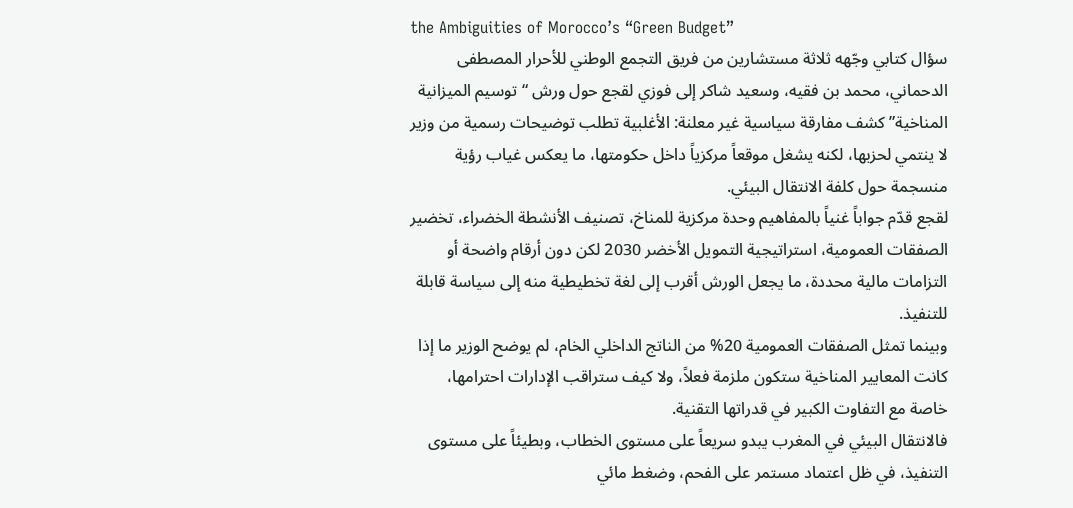the Ambiguities of Morocco’s “Green Budget”
سؤال كتابي وجّهه ثلاثة مستشارين من فريق التجمع الوطني للأحرار المصطفى الدحماني، محمد بن فقيه، وسعيد شاكر إلى فوزي لقجع حول ورش “توسيم الميزانية المناخية” كشف مفارقة سياسية غير معلنة: الأغلبية تطلب توضيحات رسمية من وزير لا ينتمي لحزبها، لكنه يشغل موقعاً مركزياً داخل حكومتها، ما يعكس غياب رؤية منسجمة حول كلفة الانتقال البيئي.
لقجع قدّم جواباً غنياً بالمفاهيم وحدة مركزية للمناخ، تصنيف الأنشطة الخضراء، تخضير الصفقات العمومية، استراتيجية التمويل الأخضر 2030 لكن دون أرقام واضحة أو التزامات مالية محددة، ما يجعل الورش أقرب إلى لغة تخطيطية منه إلى سياسة قابلة للتنفيذ.
وبينما تمثل الصفقات العمومية 20% من الناتج الداخلي الخام، لم يوضح الوزير ما إذا كانت المعايير المناخية ستكون ملزمة فعلاً، ولا كيف ستراقب الإدارات احترامها، خاصة مع التفاوت الكبير في قدراتها التقنية.
فالانتقال البيئي في المغرب يبدو سريعاً على مستوى الخطاب، وبطيئاً على مستوى التنفيذ، في ظل اعتماد مستمر على الفحم، وضغط مائي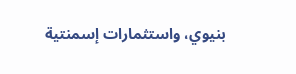بنيوي، واستثمارات إسمنتية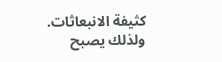كثيفة الانبعاثات.
ولذلك يصبح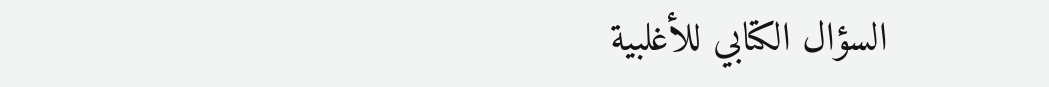السؤال الكتابي للأغلبية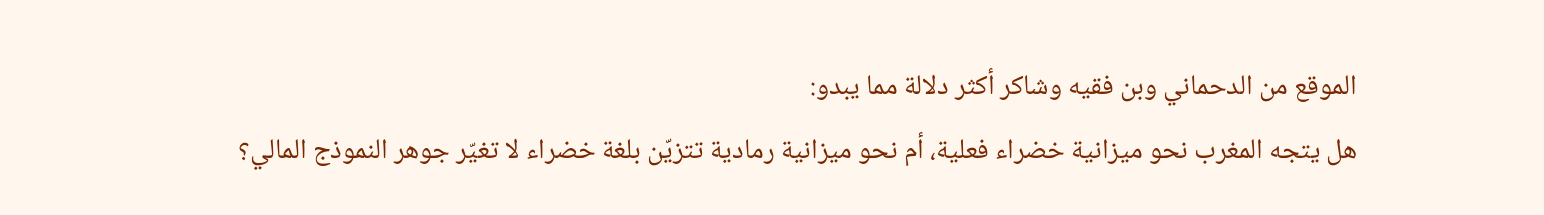الموقع من الدحماني وبن فقيه وشاكر أكثر دلالة مما يبدو:
هل يتجه المغرب نحو ميزانية خضراء فعلية، أم نحو ميزانية رمادية تتزيّن بلغة خضراء لا تغيّر جوهر النموذج المالي؟